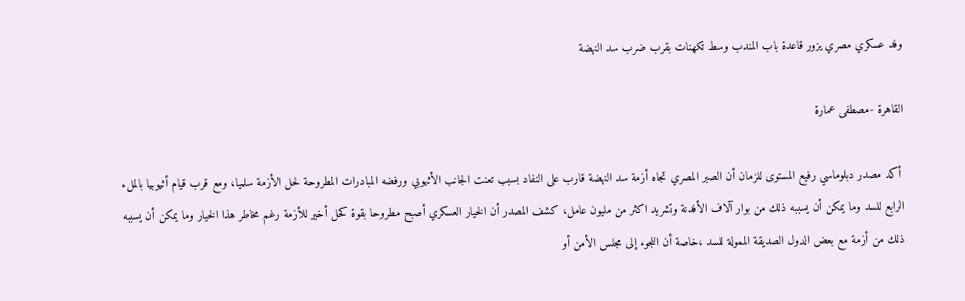وفد عسكري مصري يزور قاعدة باب المندب وسط تكهنات بقرب ضرب سد النهضة

القاهرة -مصطفى عمارة

 أكد مصدر دبلوماسي رفيع المستوى للزمان أن الصبر المصري تجاه أزمة سد النهضة قارب على النفاد بسبب تعنت الجانب الأثيوبي ورفضه المبادرات المطروحة لحل الأزمة سلميا، ومع قرب قيام أثيوبيا بالملء الرابع للسد وما يمكن أن يسببه ذلك من بوار آلاف الأفدنة وتشريد اكثر من مليون عامل، كشف المصدر أن الخيار العسكري أصبح مطروحا بقوة كحل أخير للأزمة رغم مخاطر هذا الخيار وما يمكن أن يسببه ذلك من أزمة مع بعض الدول الصديقة الممولة للسد ،خاصة أن اللجوء إلى مجلس الأمن أو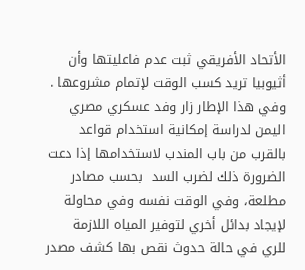الأتحاد الأفريقي ثبت عدم فاعليتها وأن أثيوبيا تريد كسب الوقت لإتمام مشروعها . وفي هذا الإطار زار وفد عسكري مصري اليمن لدراسة إمكانية استخدام قواعد بالقرب من باب المندب لاستخدامها إذا دعت الضرورة ذلك لضرب السد  بحسب مصادر مطلعة، وفي الوقت نفسه وفي محاولة لإيجاد بدائل أخري لتوفير المياه اللازمة للري في حالة حدوث نقص بها كشف مصدر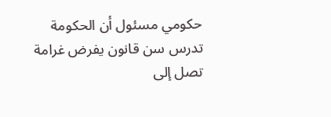حكومي مسئول أن الحكومة تدرس سن قانون يفرض غرامة تصل إلى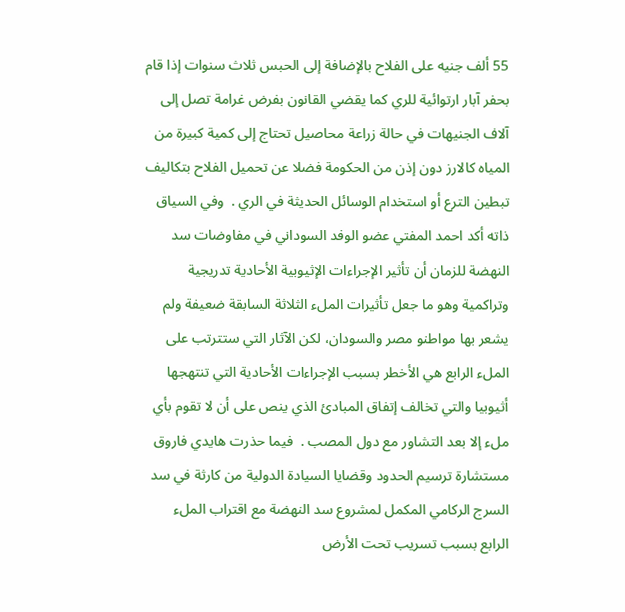55 ألف جنيه على الفلاح بالإضافة إلى الحبس ثلاث سنوات إذا قام بحفر آبار ارتوائية للري كما يقضي القانون بفرض غرامة تصل إلى آلاف الجنيهات في حالة زراعة محاصيل تحتاج إلى كمية كبيرة من المياه كالارز دون إذن من الحكومة فضلا عن تحميل الفلاح بتكاليف تبطين الترع أو استخدام الوسائل الحديثة في الري .  وفي السياق ذاته أكد احمد المفتي عضو الوفد السوداني في مفاوضات سد النهضة للزمان أن تأثير الإجراءات الإثيوبية الأحادية تدريجية وتراكمية وهو ما جعل تأثيرات الملء الثلاثة السابقة ضعيفة ولم يشعر بها مواطنو مصر والسودان، لكن الآثار التي ستترتب على الملء الرابع هي الأخطر بسبب الإجراءات الأحادية التي تنتهجها أثيوبيا والتي تخالف إتفاق المبادئ الذي ينص على أن لا تقوم بأي ملء إلا بعد التشاور مع دول المصب .  فيما حذرت هايدي فاروق مستشارة ترسيم الحدود وقضايا السيادة الدولية من كارثة في سد السرج الركامي المكمل لمشروع سد النهضة مع اقتراب الملء الرابع بسبب تسريب تحت الأرض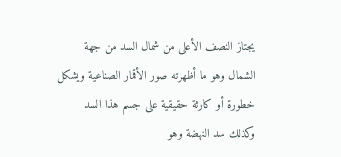يجتاز النصف الأعلى من شمال السد من جهة الشمال وهو ما أظهرته صور الأقمار الصناعية ويشكل خطورة أو كارثة حقيقية على جسم هذا السد وكذلك سد النهضة وهو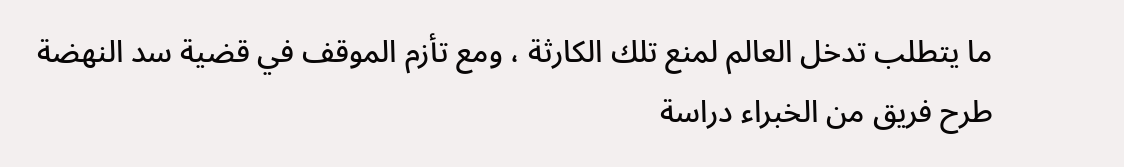ما يتطلب تدخل العالم لمنع تلك الكارثة ، ومع تأزم الموقف في قضية سد النهضة طرح فريق من الخبراء دراسة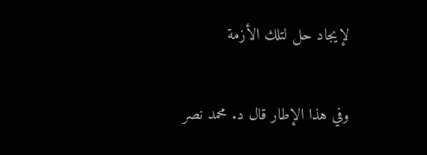لإيجاد حل لتلك الأزمة

وفي هذا الإطار قال د. محمد نصر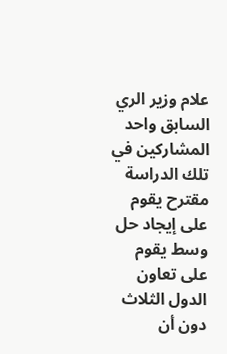علام وزير الري السابق واحد المشاركين في تلك الدراسة مقترح يقوم على إيجاد حل وسط يقوم على تعاون الدول الثلاث دون أن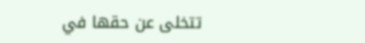تتخلى عن حقها في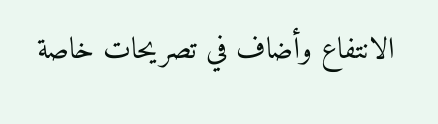الانتفاع وأضاف في تصريحات خاصة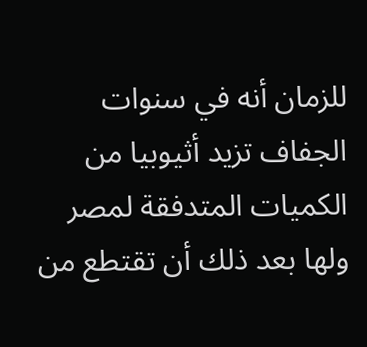للزمان أنه في سنوات الجفاف تزيد أثيوبيا من الكميات المتدفقة لمصر ولها بعد ذلك أن تقتطع من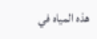هذه المياه في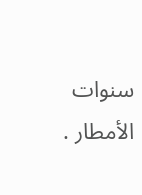سنوات الأمطار .